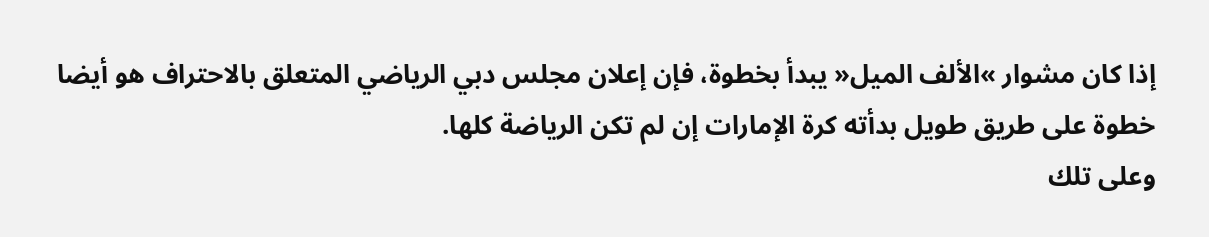إذا كان مشوار »الألف الميل« يبدأ بخطوة، فإن إعلان مجلس دبي الرياضي المتعلق بالاحتراف هو أيضا خطوة على طريق طويل بدأته كرة الإمارات إن لم تكن الرياضة كلها.
وعلى تلك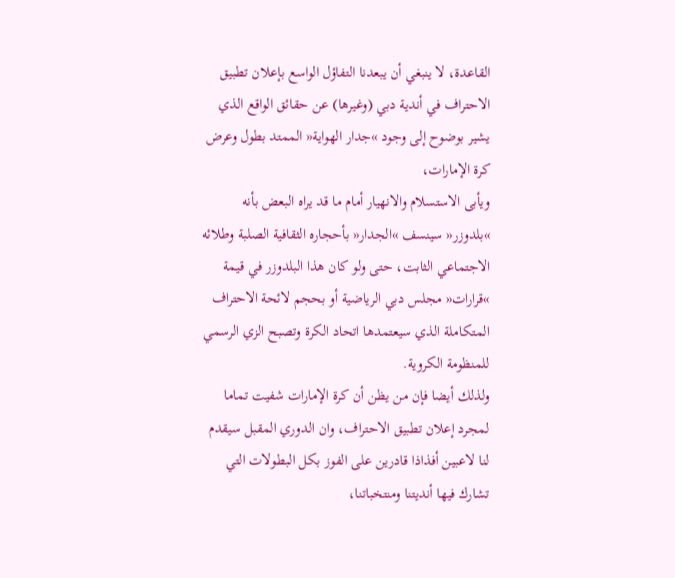القاعدة، لا ينبغي أن يبعدنا التفاؤل الواسع بإعلان تطبيق الاحتراف في أندية دبي (وغيرها) عن حقائق الواقع الذي يشير بوضوح إلى وجود »جدار الهواية« الممتد بطول وعرض كرة الإمارات،
ويأبى الاستسلام والانهيار أمام ما قد يراه البعض بأنه »بلدوزر« سينسف »الجدار« بأحجاره الثقافية الصلبة وطلائه الاجتماعي الثابت، حتى ولو كان هذا البلدوزر في قيمة »قرارات« مجلس دبي الرياضية أو بحجم لائحة الاحتراف المتكاملة الذي سيعتمدها اتحاد الكرة وتصبح الزي الرسمي للمنظومة الكروية.
ولذلك أيضا فإن من يظن أن كرة الإمارات شفيت تماما لمجرد إعلان تطبيق الاحتراف، وان الدوري المقبل سيقدم لنا لاعبين أفذاذا قادرين على الفوز بكل البطولات التي تشارك فيها أنديتنا ومنتخباتنا،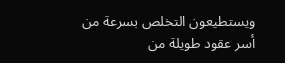ويستطيعون التخلص بسرعة من أسر عقود طويلة من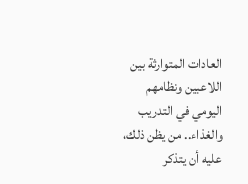العادات المتوارثة بين اللاعبين ونظامهم اليومي في التدريب والغذاء.. من يظن ذلك، عليه أن يتذكر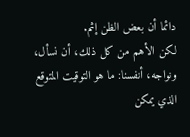دائما أن بعض الظن إثم.
لكن الأهم من كل ذلك، أن نسأل، ونواجه، أنفسنا: ما هو التوقيت المتوقع الذي يمكن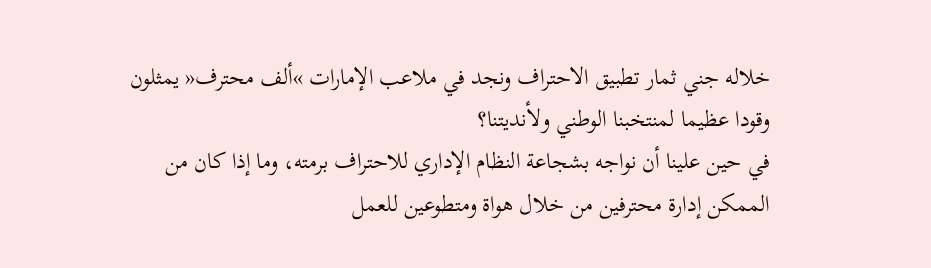خلاله جني ثمار تطبيق الاحتراف ونجد في ملاعب الإمارات »ألف محترف« يمثلون وقودا عظيما لمنتخبنا الوطني ولأنديتنا؟
في حين علينا أن نواجه بشجاعة النظام الإداري للاحتراف برمته، وما إذا كان من الممكن إدارة محترفين من خلال هواة ومتطوعين للعمل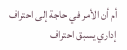أم أن الأمر في حاجة إلى احتراف إداري يسبق احتراف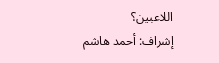اللاعبين؟
إشراف: أحمد هاشم